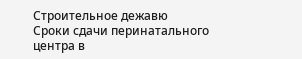Строительное дежавю
Сроки сдачи перинатального центра в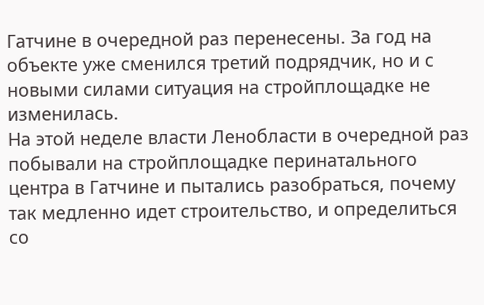Гатчине в очередной раз перенесены. За год на объекте уже сменился третий подрядчик, но и с новыми силами ситуация на стройплощадке не изменилась.
На этой неделе власти Ленобласти в очередной раз побывали на стройплощадке перинатального центра в Гатчине и пытались разобраться, почему так медленно идет строительство, и определиться со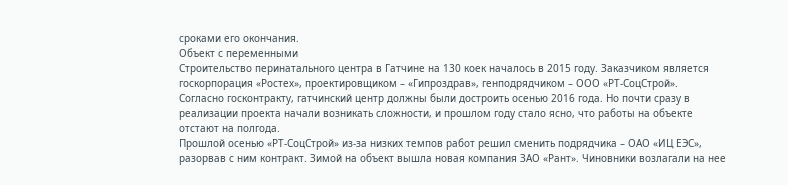сроками его окончания.
Объект с переменными
Строительство перинатального центра в Гатчине на 130 коек началось в 2015 году. Заказчиком является госкорпорация «Ростех», проектировщиком – «Гипроздрав», генподрядчиком – ООО «РТ-СоцСтрой».
Согласно госконтракту, гатчинский центр должны были достроить осенью 2016 года. Но почти сразу в реализации проекта начали возникать сложности, и прошлом году стало ясно, что работы на объекте отстают на полгода.
Прошлой осенью «РТ-СоцСтрой» из-за низких темпов работ решил сменить подрядчика – ОАО «ИЦ ЕЭС», разорвав с ним контракт. Зимой на объект вышла новая компания ЗАО «Рант». Чиновники возлагали на нее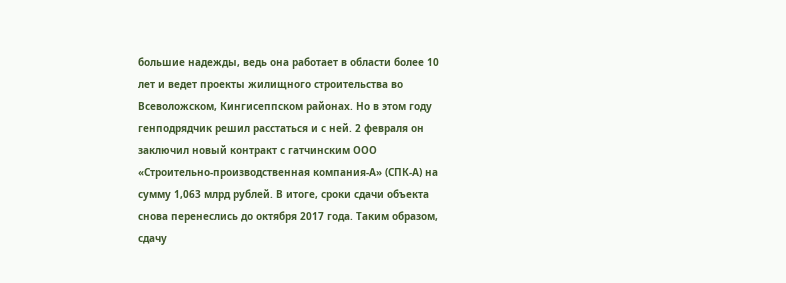большие надежды, ведь она работает в области более 10 лет и ведет проекты жилищного строительства во Всеволожском, Кингисеппском районах. Но в этом году генподрядчик решил расстаться и с ней. 2 февраля он заключил новый контракт с гатчинским ООО «Строительно-производственная компания-А» (СПК-А) на сумму 1,063 млрд рублей. В итоге, сроки сдачи объекта снова перенеслись до октября 2017 года. Таким образом, сдачу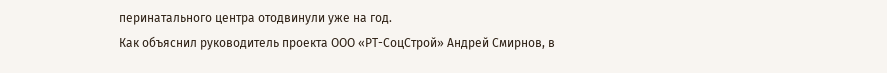перинатального центра отодвинули уже на год.
Как объяснил руководитель проекта ООО «РТ-СоцСтрой» Андрей Смирнов, в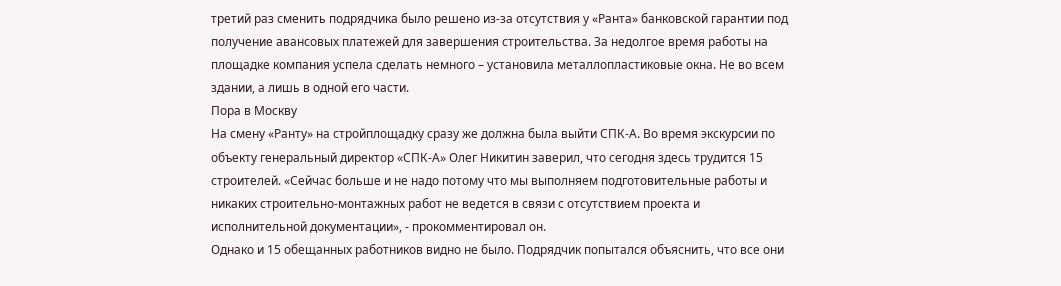третий раз сменить подрядчика было решено из-за отсутствия у «Ранта» банковской гарантии под получение авансовых платежей для завершения строительства. За недолгое время работы на площадке компания успела сделать немного – установила металлопластиковые окна. Не во всем здании, а лишь в одной его части.
Пора в Москву
На смену «Ранту» на стройплощадку сразу же должна была выйти СПК-А. Во время экскурсии по объекту генеральный директор «СПК-А» Олег Никитин заверил, что сегодня здесь трудится 15 строителей. «Сейчас больше и не надо потому что мы выполняем подготовительные работы и никаких строительно-монтажных работ не ведется в связи с отсутствием проекта и исполнительной документации», - прокомментировал он.
Однако и 15 обещанных работников видно не было. Подрядчик попытался объяснить, что все они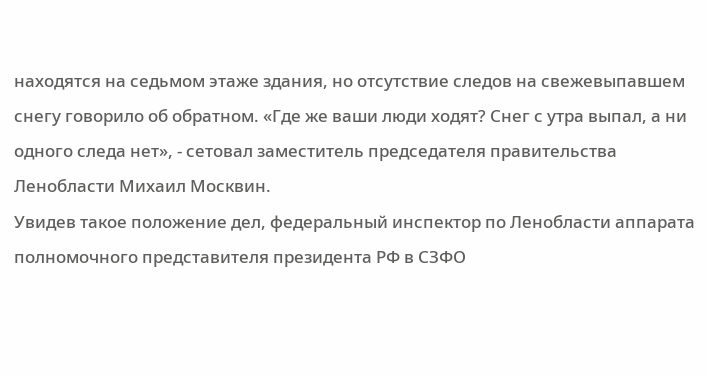находятся на седьмом этаже здания, но отсутствие следов на свежевыпавшем снегу говорило об обратном. «Где же ваши люди ходят? Снег с утра выпал, а ни одного следа нет», - сетовал заместитель председателя правительства Ленобласти Михаил Москвин.
Увидев такое положение дел, федеральный инспектор по Ленобласти аппарата полномочного представителя президента РФ в СЗФО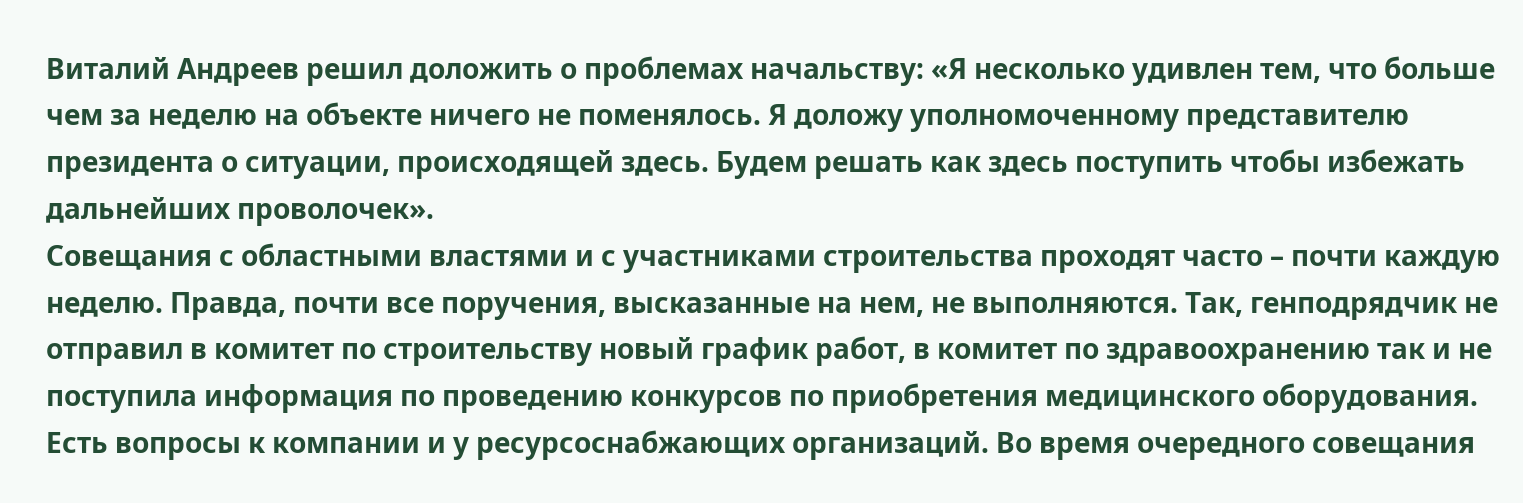Виталий Андреев решил доложить о проблемах начальству: «Я несколько удивлен тем, что больше чем за неделю на объекте ничего не поменялось. Я доложу уполномоченному представителю президента о ситуации, происходящей здесь. Будем решать как здесь поступить чтобы избежать дальнейших проволочек».
Совещания с областными властями и с участниками строительства проходят часто – почти каждую неделю. Правда, почти все поручения, высказанные на нем, не выполняются. Так, генподрядчик не отправил в комитет по строительству новый график работ, в комитет по здравоохранению так и не поступила информация по проведению конкурсов по приобретения медицинского оборудования. Есть вопросы к компании и у ресурсоснабжающих организаций. Во время очередного совещания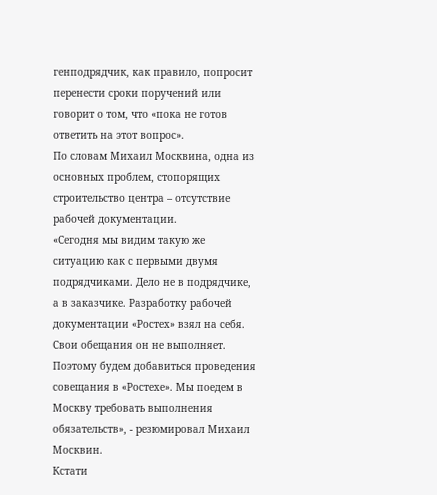генподрядчик, как правило, попросит перенести сроки поручений или говорит о том, что «пока не готов ответить на этот вопрос».
По словам Михаил Москвина, одна из основных проблем, стопорящих строительство центра – отсутствие рабочей документации.
«Сегодня мы видим такую же ситуацию как с первыми двумя подрядчиками. Дело не в подрядчике, а в заказчике. Разработку рабочей документации «Ростех» взял на себя. Свои обещания он не выполняет. Поэтому будем добавиться проведения совещания в «Ростехе». Мы поедем в Москву требовать выполнения обязательств», - резюмировал Михаил Москвин.
Кстати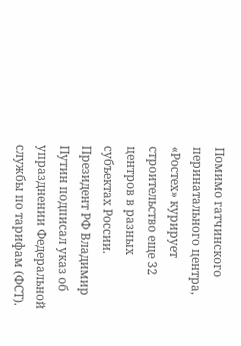Помимо гатчинского перинатального центра, «Ростех» курирует строительство еще 32 центров в разных субъектах России.
Президент РФ Владимир Путин подписал указ об упразднении Федеральной службы по тарифам (ФСТ).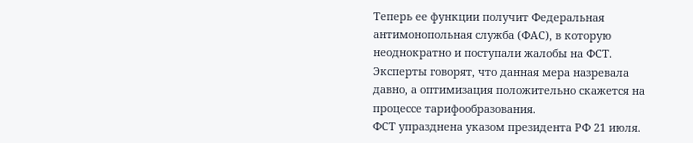Теперь ее функции получит Федеральная антимонопольная служба (ФАС), в которую неоднократно и поступали жалобы на ФСТ. Эксперты говорят, что данная мера назревала давно, а оптимизация положительно скажется на процессе тарифообразования.
ФСТ упразднена указом президента РФ 21 июля.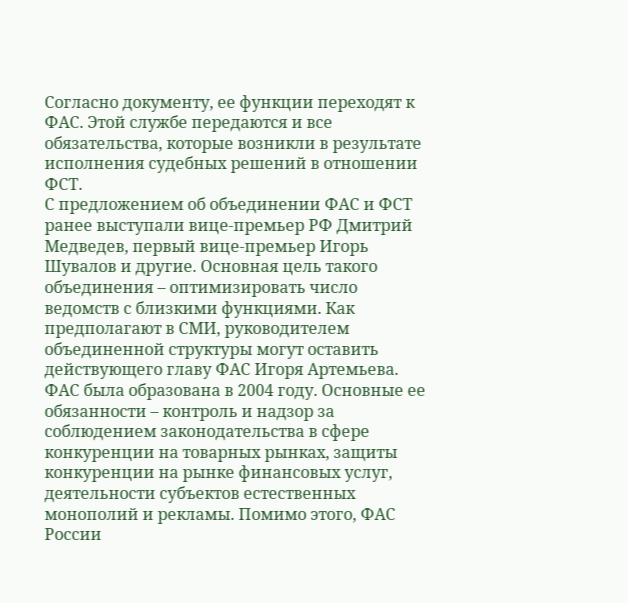Согласно документу, ее функции переходят к ФАС. Этой службе передаются и все обязательства, которые возникли в результате исполнения судебных решений в отношении ФСТ.
С предложением об объединении ФАС и ФСТ ранее выступали вице-премьер РФ Дмитрий Медведев, первый вице-премьер Игорь Шувалов и другие. Основная цель такого объединения – оптимизировать число ведомств с близкими функциями. Как предполагают в СМИ, руководителем объединенной структуры могут оставить действующего главу ФАС Игоря Артемьева.
ФАС была образована в 2004 году. Основные ее обязанности – контроль и надзор за соблюдением законодательства в сфере конкуренции на товарных рынках, защиты конкуренции на рынке финансовых услуг, деятельности субъектов естественных монополий и рекламы. Помимо этого, ФАС России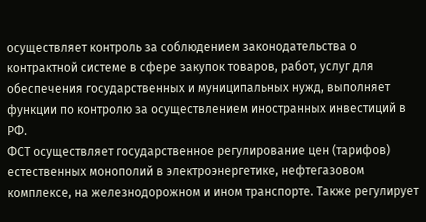осуществляет контроль за соблюдением законодательства о контрактной системе в сфере закупок товаров, работ, услуг для обеспечения государственных и муниципальных нужд, выполняет функции по контролю за осуществлением иностранных инвестиций в РФ.
ФСТ осуществляет государственное регулирование цен (тарифов) естественных монополий в электроэнергетике, нефтегазовом комплексе, на железнодорожном и ином транспорте. Также регулирует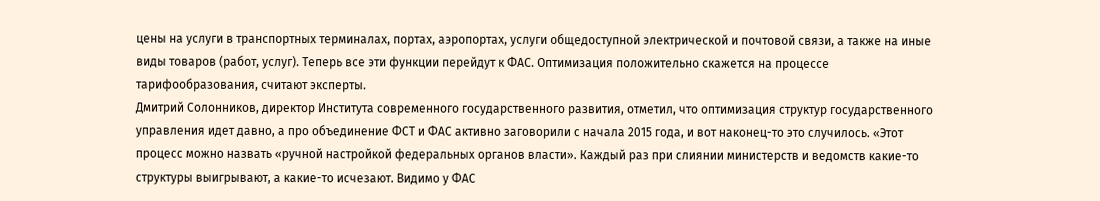цены на услуги в транспортных терминалах, портах, аэропортах, услуги общедоступной электрической и почтовой связи, а также на иные виды товаров (работ, услуг). Теперь все эти функции перейдут к ФАС. Оптимизация положительно скажется на процессе тарифообразования, считают эксперты.
Дмитрий Солонников, директор Института современного государственного развития, отметил, что оптимизация структур государственного управления идет давно, а про объединение ФСТ и ФАС активно заговорили с начала 2015 года, и вот наконец-то это случилось. «Этот процесс можно назвать «ручной настройкой федеральных органов власти». Каждый раз при слиянии министерств и ведомств какие-то структуры выигрывают, а какие-то исчезают. Видимо у ФАС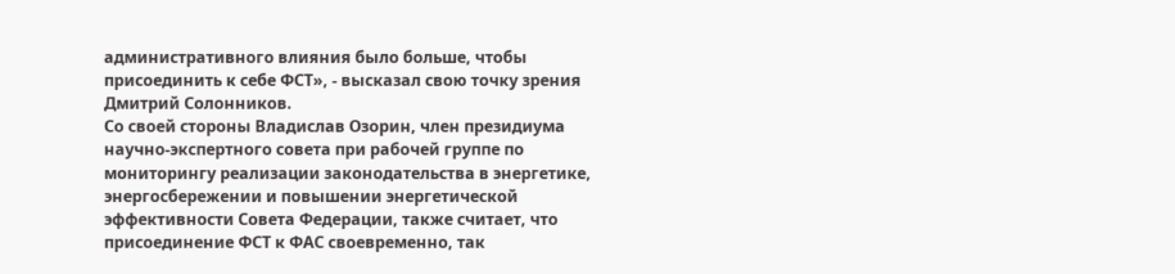административного влияния было больше, чтобы присоединить к себе ФСТ», - высказал свою точку зрения Дмитрий Солонников.
Со своей стороны Владислав Озорин, член президиума научно-экспертного совета при рабочей группе по мониторингу реализации законодательства в энергетике, энергосбережении и повышении энергетической эффективности Совета Федерации, также считает, что присоединение ФСТ к ФАС своевременно, так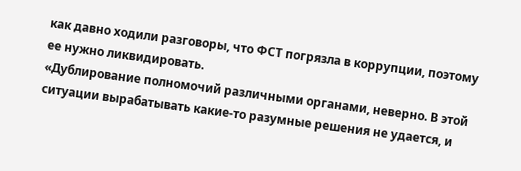как давно ходили разговоры, что ФСТ погрязла в коррупции, поэтому ее нужно ликвидировать.
«Дублирование полномочий различными органами, неверно. В этой ситуации вырабатывать какие-то разумные решения не удается, и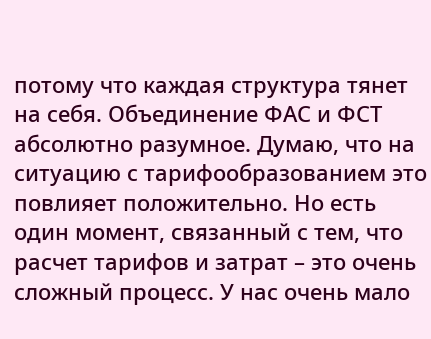потому что каждая структура тянет на себя. Объединение ФАС и ФСТ абсолютно разумное. Думаю, что на ситуацию с тарифообразованием это повлияет положительно. Но есть один момент, связанный с тем, что расчет тарифов и затрат – это очень сложный процесс. У нас очень мало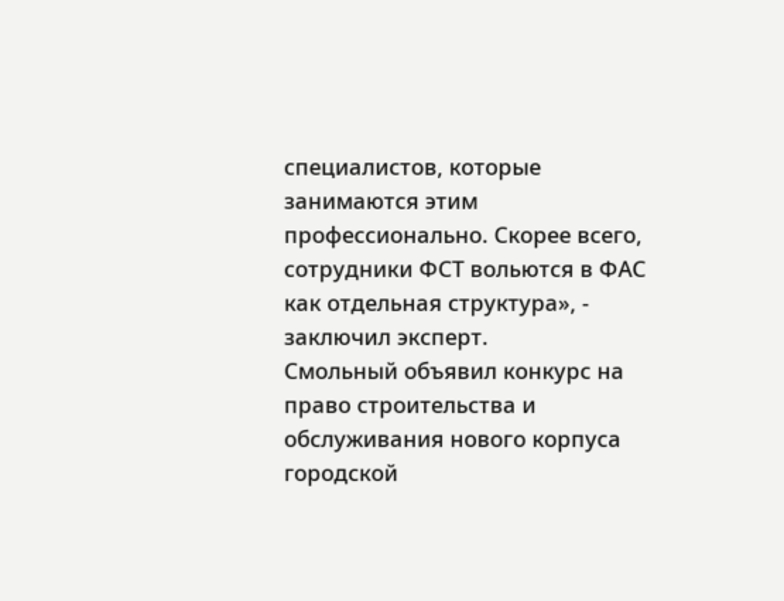специалистов, которые занимаются этим профессионально. Скорее всего, сотрудники ФСТ вольются в ФАС как отдельная структура», - заключил эксперт.
Смольный объявил конкурс на право строительства и обслуживания нового корпуса городской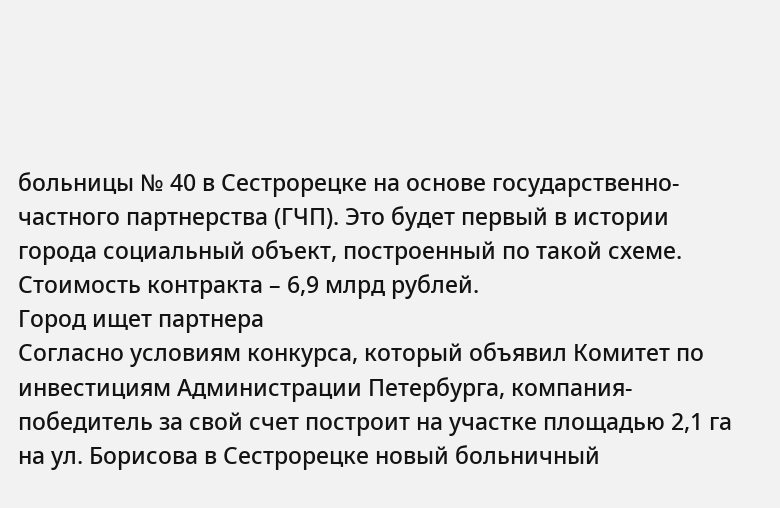больницы № 40 в Сестрорецке на основе государственно-частного партнерства (ГЧП). Это будет первый в истории города социальный объект, построенный по такой схеме. Стоимость контракта – 6,9 млрд рублей.
Город ищет партнера
Согласно условиям конкурса, который объявил Комитет по инвестициям Администрации Петербурга, компания-победитель за свой счет построит на участке площадью 2,1 га на ул. Борисова в Сестрорецке новый больничный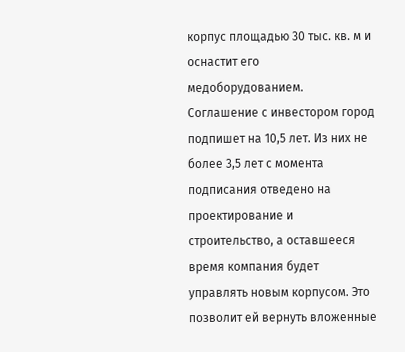корпус площадью 30 тыс. кв. м и оснастит его медоборудованием. Соглашение с инвестором город подпишет на 10,5 лет. Из них не более 3,5 лет с момента подписания отведено на проектирование и строительство, а оставшееся время компания будет управлять новым корпусом. Это позволит ей вернуть вложенные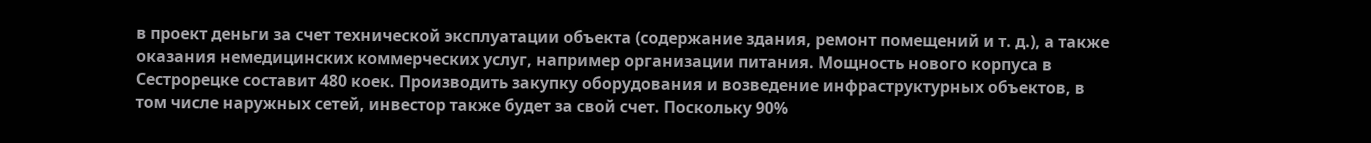в проект деньги за счет технической эксплуатации объекта (содержание здания, ремонт помещений и т. д.), а также оказания немедицинских коммерческих услуг, например организации питания. Мощность нового корпуса в Сестрорецке составит 480 коек. Производить закупку оборудования и возведение инфраструктурных объектов, в том числе наружных сетей, инвестор также будет за свой счет. Поскольку 90%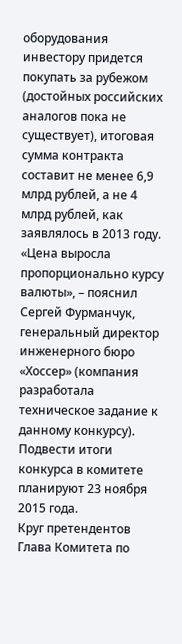оборудования инвестору придется покупать за рубежом (достойных российских аналогов пока не существует), итоговая сумма контракта составит не менее 6,9 млрд рублей, а не 4 млрд рублей, как заявлялось в 2013 году. «Цена выросла пропорционально курсу валюты», – пояснил Сергей Фурманчук, генеральный директор инженерного бюро «Хоссер» (компания разработала техническое задание к данному конкурсу). Подвести итоги конкурса в комитете планируют 23 ноября 2015 года.
Круг претендентов
Глава Комитета по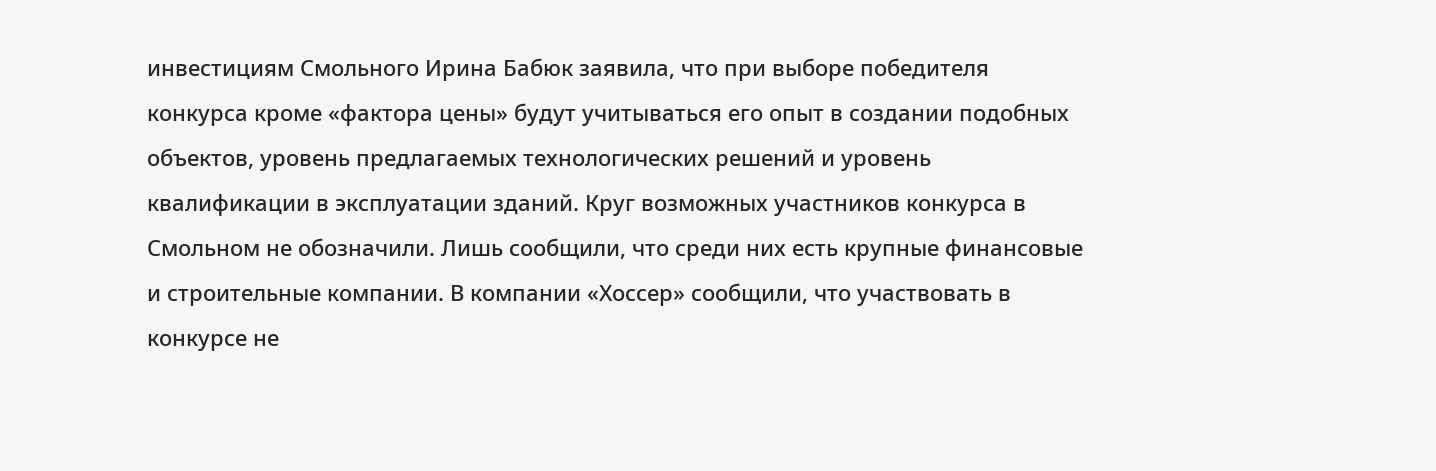инвестициям Смольного Ирина Бабюк заявила, что при выборе победителя конкурса кроме «фактора цены» будут учитываться его опыт в создании подобных объектов, уровень предлагаемых технологических решений и уровень квалификации в эксплуатации зданий. Круг возможных участников конкурса в Смольном не обозначили. Лишь сообщили, что среди них есть крупные финансовые и строительные компании. В компании «Хоссер» сообщили, что участвовать в конкурсе не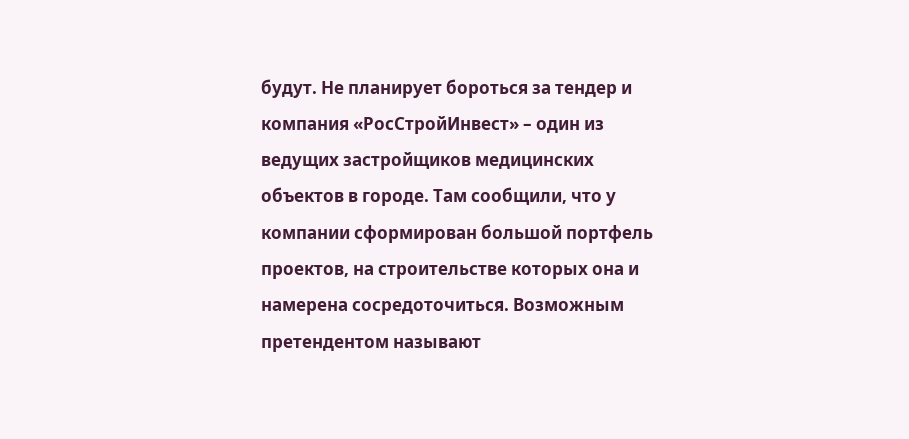будут. Не планирует бороться за тендер и компания «РосСтройИнвест» – один из ведущих застройщиков медицинских объектов в городе. Там сообщили, что у компании сформирован большой портфель проектов, на строительстве которых она и намерена сосредоточиться. Возможным претендентом называют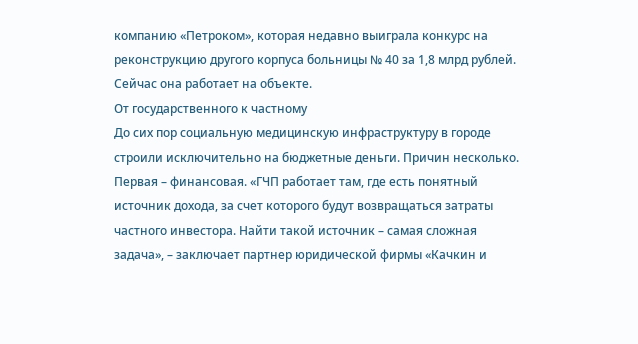компанию «Петроком», которая недавно выиграла конкурс на реконструкцию другого корпуса больницы № 40 за 1,8 млрд рублей. Сейчас она работает на объекте.
От государственного к частному
До сих пор социальную медицинскую инфраструктуру в городе строили исключительно на бюджетные деньги. Причин несколько. Первая – финансовая. «ГЧП работает там, где есть понятный источник дохода, за счет которого будут возвращаться затраты частного инвестора. Найти такой источник – самая сложная задача», – заключает партнер юридической фирмы «Качкин и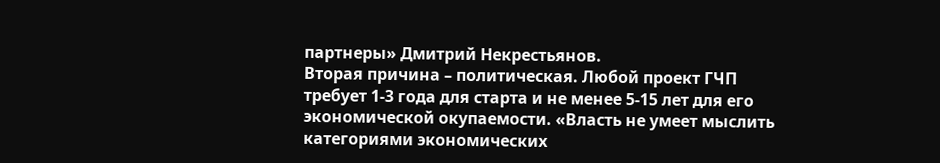партнеры» Дмитрий Некрестьянов.
Вторая причина – политическая. Любой проект ГЧП требует 1-3 года для старта и не менее 5-15 лет для его экономической окупаемости. «Власть не умеет мыслить категориями экономических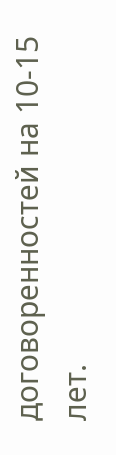договоренностей на 10-15 лет.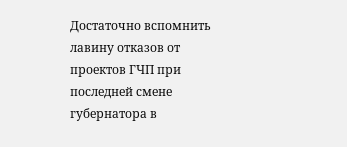Достаточно вспомнить лавину отказов от проектов ГЧП при последней смене губернатора в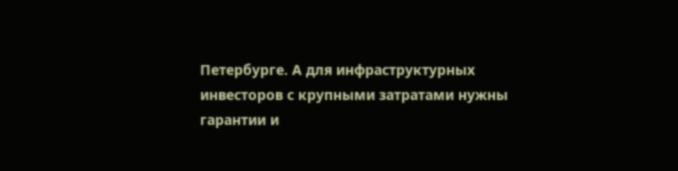Петербурге. А для инфраструктурных инвесторов с крупными затратами нужны гарантии и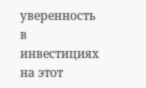уверенность в инвестициях на этот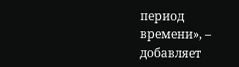период времени», – добавляет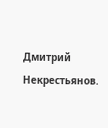Дмитрий Некрестьянов.